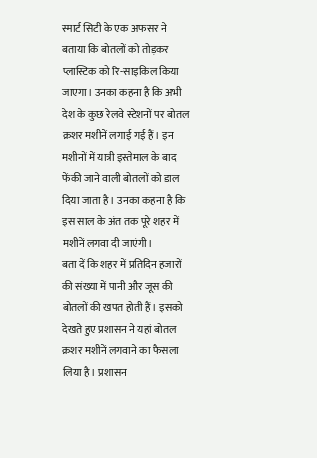स्मार्ट सिटी के एक अफसर ने बताया कि बोतलों को तोड़कर प्लास्टिक को रि-साइकिल किया जाएगा। उनका कहना है कि अभी देश के कुछ रेलवे स्टेशनों पर बोतल क्रशर मशीनें लगाई गई हैं। इन मशीनों में यात्री इस्तेमाल के बाद फेंकी जाने वाली बोतलों को डाल दिया जाता है। उनका कहना है कि इस साल के अंत तक पूरे शहर में मशीनें लगवा दी जाएंगी।
बता दें कि शहर में प्रतिदिन हजारों की संख्या में पानी और जूस की बोतलों की खपत होती हैं। इसको देखते हुए प्रशासन ने यहां बोतल क्रशर मशीनें लगवाने का फैसला लिया है। प्रशासन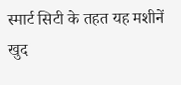स्मार्ट सिटी के तहत यह मशीनें खुद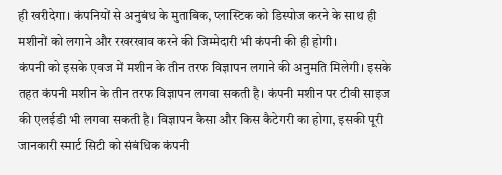ही खरीदेगा। कंपनियों से अनुबंध के मुताबिक, प्लास्टिक को डिस्पोज करने के साथ ही मशीनों को लगाने और रखरखाव करने की जिम्मेदारी भी कंपनी की ही होगी।
कंपनी को इसके एवज में मशीन के तीन तरफ विज्ञापन लगाने की अनुमति मिलेगी। इसके तहत कंपनी मशीन के तीन तरफ विज्ञापन लगवा सकती है। कंपनी मशीन पर टीवी साइज की एलईडी भी लगवा सकती है। विज्ञापन कैसा और किस कैटेगरी का होगा, इसकी पूरी जानकारी स्मार्ट सिटी को संबंधिक कंपनी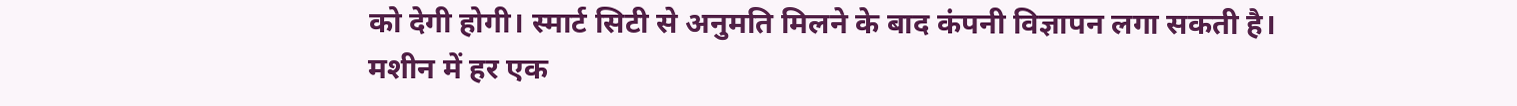को देगी होगी। स्मार्ट सिटी से अनुमति मिलने के बाद कंपनी विज्ञापन लगा सकती है।
मशीन में हर एक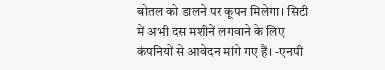बोतल को डालने पर कूपन मिलेगा। सिटी में अभी दस मशीनें लगवाने के लिए कंपनियों से आवेदन मांगे गए हैं। -एनपी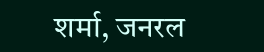शर्मा, जनरल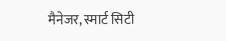मैनेजर, स्मार्ट सिटी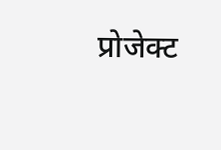प्रोजेक्ट